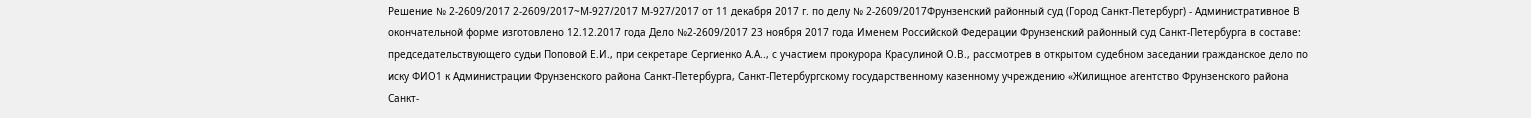Решение № 2-2609/2017 2-2609/2017~М-927/2017 М-927/2017 от 11 декабря 2017 г. по делу № 2-2609/2017Фрунзенский районный суд (Город Санкт-Петербург) - Административное В окончательной форме изготовлено 12.12.2017 года Дело №2-2609/2017 23 ноября 2017 года Именем Российской Федерации Фрунзенский районный суд Санкт-Петербурга в составе: председательствующего судьи Поповой Е.И., при секретаре Сергиенко А.А.., с участием прокурора Красулиной О.В., рассмотрев в открытом судебном заседании гражданское дело по иску ФИО1 к Администрации Фрунзенского района Санкт-Петербурга, Санкт-Петербургскому государственному казенному учреждению «Жилищное агентство Фрунзенского района Санкт-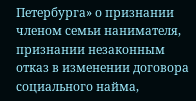Петербурга» о признании членом семьи нанимателя, признании незаконным отказ в изменении договора социального найма,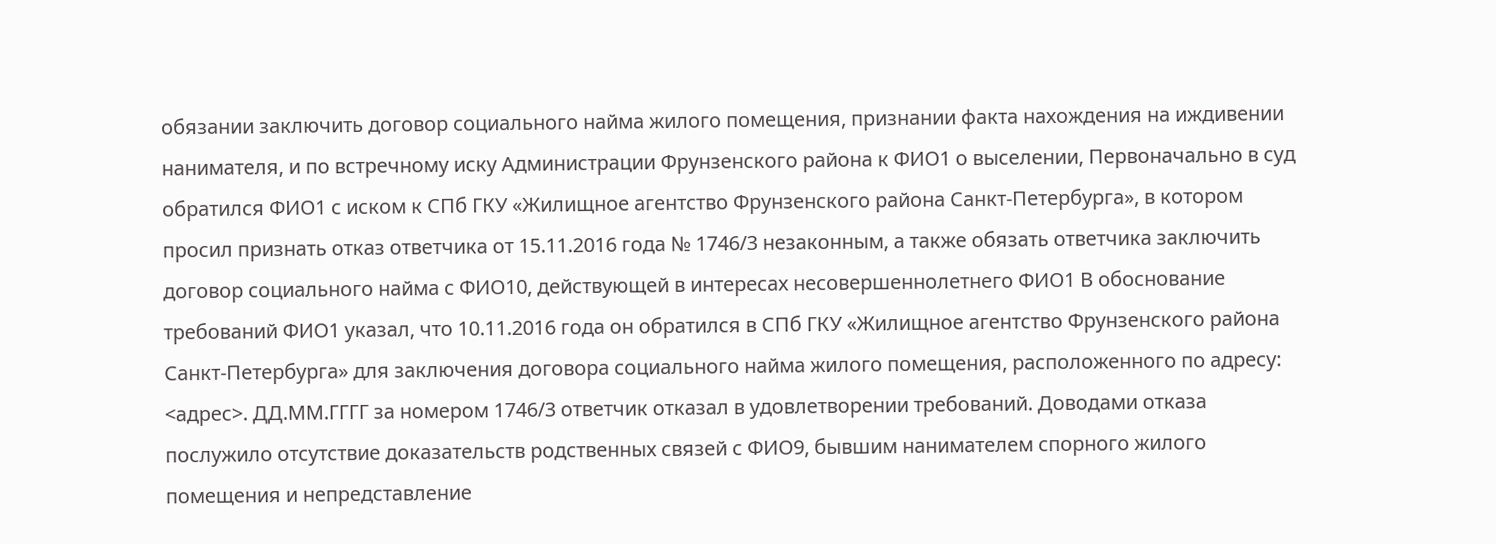обязании заключить договор социального найма жилого помещения, признании факта нахождения на иждивении нанимателя, и по встречному иску Администрации Фрунзенского района к ФИО1 о выселении, Первоначально в суд обратился ФИО1 с иском к СПб ГКУ «Жилищное агентство Фрунзенского района Санкт-Петербурга», в котором просил признать отказ ответчика от 15.11.2016 года № 1746/3 незаконным, а также обязать ответчика заключить договор социального найма с ФИО10, действующей в интересах несовершеннолетнего ФИО1 В обоснование требований ФИО1 указал, что 10.11.2016 года он обратился в СПб ГКУ «Жилищное агентство Фрунзенского района Санкт-Петербурга» для заключения договора социального найма жилого помещения, расположенного по адресу: <адрес>. ДД.ММ.ГГГГ за номером 1746/3 ответчик отказал в удовлетворении требований. Доводами отказа послужило отсутствие доказательств родственных связей с ФИО9, бывшим нанимателем спорного жилого помещения и непредставление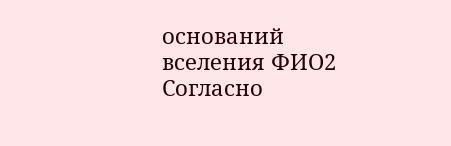оснований вселения ФИО2 Согласно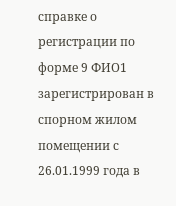справке о регистрации по форме 9 ФИО1 зарегистрирован в спорном жилом помещении с 26.01.1999 года в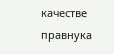качестве правнука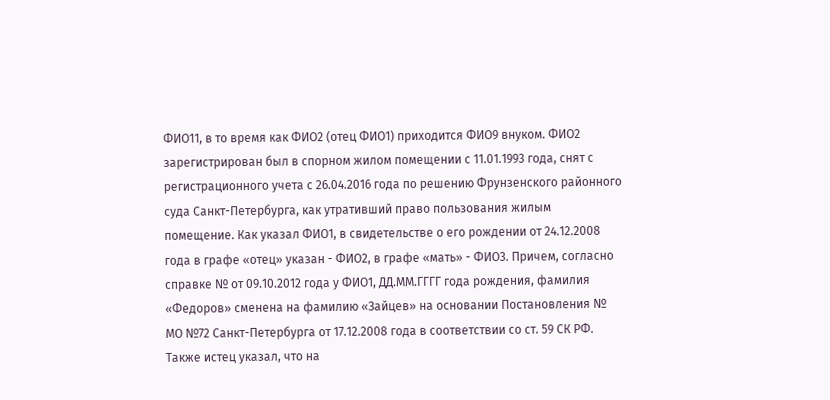ФИО11, в то время как ФИО2 (отец ФИО1) приходится ФИО9 внуком. ФИО2 зарегистрирован был в спорном жилом помещении с 11.01.1993 года, снят с регистрационного учета с 26.04.2016 года по решению Фрунзенского районного суда Санкт-Петербурга, как утративший право пользования жилым помещение. Как указал ФИО1, в свидетельстве о его рождении от 24.12.2008 года в графе «отец» указан - ФИО2, в графе «мать» - ФИО3. Причем, согласно справке № от 09.10.2012 года у ФИО1, ДД.ММ.ГГГГ года рождения, фамилия «Федоров» сменена на фамилию «Зайцев» на основании Постановления № МО №72 Санкт-Петербурга от 17.12.2008 года в соответствии со ст. 59 СК РФ. Также истец указал, что на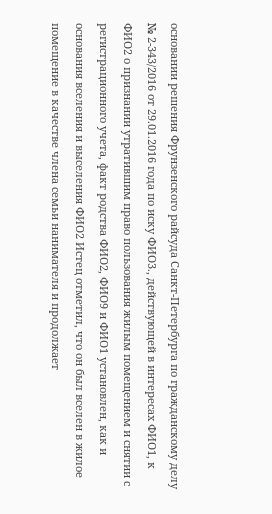основании решения Фрунзенского райсуда Санкт-Петербурга по гражданскому делу № 2-343/2016 от 29.01.2016 года по иску ФИО3., действующей в интересах ФИО1, к ФИО2 о признании утратившим право пользования жилым помещением и снятии с регистрационного учета, факт родства ФИО2, ФИО9 и ФИО1 установлен, как и основания вселения и выселения ФИО2 Истец отметил, что он был вселен в жилое помещение в качестве члена семьи нанимателя и продолжает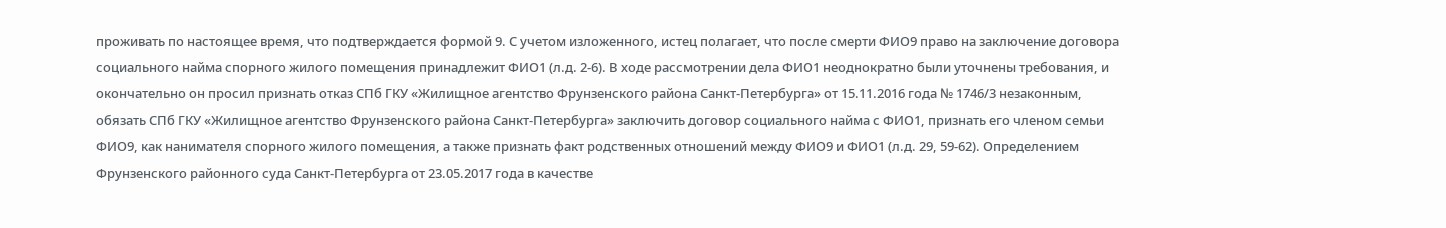проживать по настоящее время, что подтверждается формой 9. С учетом изложенного, истец полагает, что после смерти ФИО9 право на заключение договора социального найма спорного жилого помещения принадлежит ФИО1 (л.д. 2-6). В ходе рассмотрении дела ФИО1 неоднократно были уточнены требования, и окончательно он просил признать отказ СПб ГКУ «Жилищное агентство Фрунзенского района Санкт-Петербурга» от 15.11.2016 года № 1746/3 незаконным, обязать СПб ГКУ «Жилищное агентство Фрунзенского района Санкт-Петербурга» заключить договор социального найма с ФИО1, признать его членом семьи ФИО9, как нанимателя спорного жилого помещения, а также признать факт родственных отношений между ФИО9 и ФИО1 (л.д. 29, 59-62). Определением Фрунзенского районного суда Санкт-Петербурга от 23.05.2017 года в качестве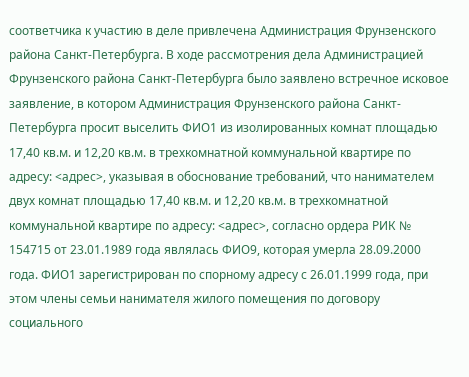соответчика к участию в деле привлечена Администрация Фрунзенского района Санкт-Петербурга. В ходе рассмотрения дела Администрацией Фрунзенского района Санкт-Петербурга было заявлено встречное исковое заявление, в котором Администрация Фрунзенского района Санкт-Петербурга просит выселить ФИО1 из изолированных комнат площадью 17,40 кв.м. и 12,20 кв.м. в трехкомнатной коммунальной квартире по адресу: <адрес>, указывая в обоснование требований, что нанимателем двух комнат площадью 17,40 кв.м. и 12,20 кв.м. в трехкомнатной коммунальной квартире по адресу: <адрес>, согласно ордера РИК № 154715 от 23.01.1989 года являлась ФИО9, которая умерла 28.09.2000 года. ФИО1 зарегистрирован по спорному адресу с 26.01.1999 года, при этом члены семьи нанимателя жилого помещения по договору социального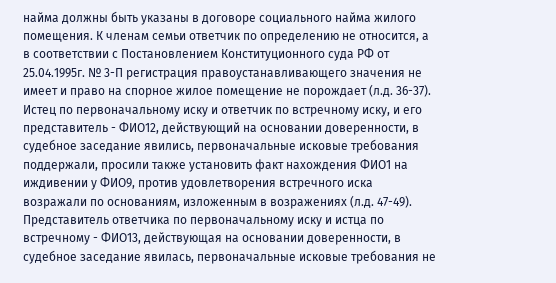найма должны быть указаны в договоре социального найма жилого помещения. К членам семьи ответчик по определению не относится, а в соответствии с Постановлением Конституционного суда РФ от 25.04.1995г. № 3-П регистрация правоустанавливающего значения не имеет и право на спорное жилое помещение не порождает (л.д. 36-37). Истец по первоначальному иску и ответчик по встречному иску, и его представитель - ФИО12, действующий на основании доверенности, в судебное заседание явились, первоначальные исковые требования поддержали, просили также установить факт нахождения ФИО1 на иждивении у ФИО9, против удовлетворения встречного иска возражали по основаниям, изложенным в возражениях (л.д. 47-49). Представитель ответчика по первоначальному иску и истца по встречному - ФИО13, действующая на основании доверенности, в судебное заседание явилась, первоначальные исковые требования не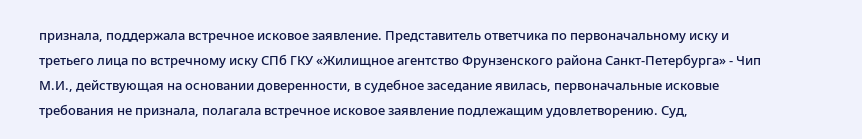признала, поддержала встречное исковое заявление. Представитель ответчика по первоначальному иску и третьего лица по встречному иску СПб ГКУ «Жилищное агентство Фрунзенского района Санкт-Петербурга» - Чип М.И., действующая на основании доверенности, в судебное заседание явилась, первоначальные исковые требования не признала, полагала встречное исковое заявление подлежащим удовлетворению. Суд,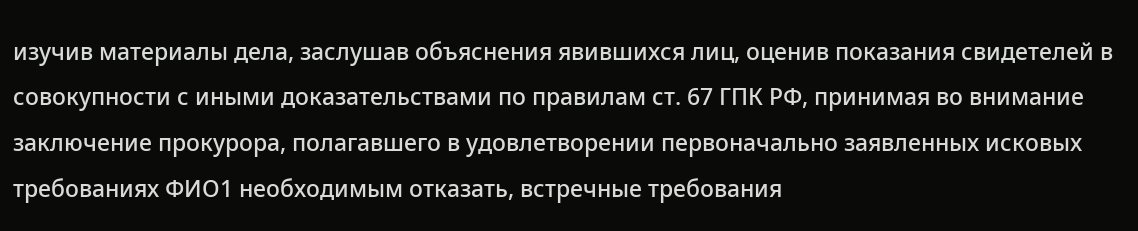изучив материалы дела, заслушав объяснения явившихся лиц, оценив показания свидетелей в совокупности с иными доказательствами по правилам ст. 67 ГПК РФ, принимая во внимание заключение прокурора, полагавшего в удовлетворении первоначально заявленных исковых требованиях ФИО1 необходимым отказать, встречные требования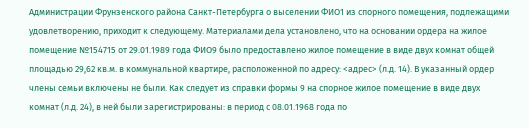Администрации Фрунзенского района Санкт-Петербурга о выселении ФИО1 из спорного помещения, подлежащими удовлетворению, приходит к следующему. Материалами дела установлено, что на основании ордера на жилое помещение №154715 от 29.01.1989 года ФИО9 было предоставлено жилое помещение в виде двух комнат общей площадью 29,62 кв.м. в коммунальной квартире, расположенной по адресу: <адрес> (л.д. 14). В указанный ордер члены семьи включены не были. Как следует из справки формы 9 на спорное жилое помещение в виде двух комнат (л.д. 24), в ней были зарегистрированы: в период с 08.01.1968 года по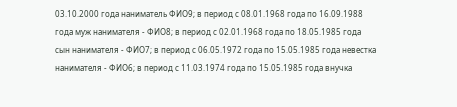03.10.2000 года наниматель ФИО9; в период с 08.01.1968 года по 16.09.1988 года муж нанимателя - ФИО8; в период с 02.01.1968 года по 18.05.1985 года сын нанимателя - ФИО7; в период с 06.05.1972 года по 15.05.1985 года невестка нанимателя - ФИО6; в период с 11.03.1974 года по 15.05.1985 года внучка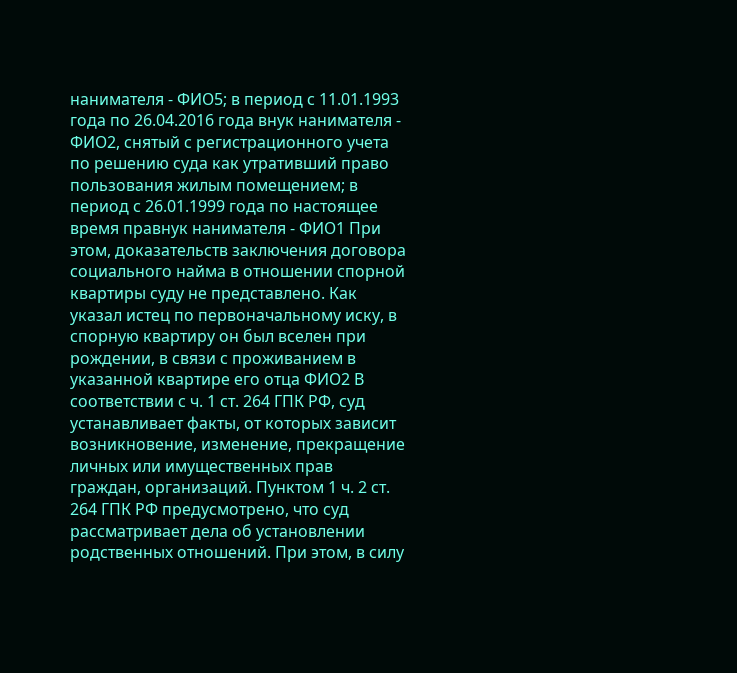нанимателя - ФИО5; в период с 11.01.1993 года по 26.04.2016 года внук нанимателя - ФИО2, снятый с регистрационного учета по решению суда как утративший право пользования жилым помещением; в период с 26.01.1999 года по настоящее время правнук нанимателя - ФИО1 При этом, доказательств заключения договора социального найма в отношении спорной квартиры суду не представлено. Как указал истец по первоначальному иску, в спорную квартиру он был вселен при рождении, в связи с проживанием в указанной квартире его отца ФИО2 В соответствии с ч. 1 ст. 264 ГПК РФ, суд устанавливает факты, от которых зависит возникновение, изменение, прекращение личных или имущественных прав граждан, организаций. Пунктом 1 ч. 2 ст. 264 ГПК РФ предусмотрено, что суд рассматривает дела об установлении родственных отношений. При этом, в силу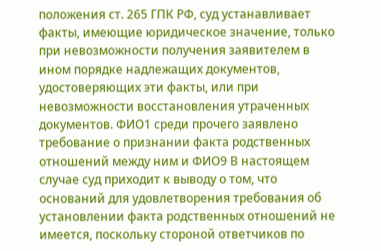положения ст. 265 ГПК РФ, суд устанавливает факты, имеющие юридическое значение, только при невозможности получения заявителем в ином порядке надлежащих документов, удостоверяющих эти факты, или при невозможности восстановления утраченных документов. ФИО1 среди прочего заявлено требование о признании факта родственных отношений между ним и ФИО9 В настоящем случае суд приходит к выводу о том, что оснований для удовлетворения требования об установлении факта родственных отношений не имеется, поскольку стороной ответчиков по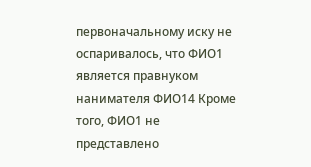первоначальному иску не оспаривалось, что ФИО1 является правнуком нанимателя ФИО14 Кроме того, ФИО1 не представлено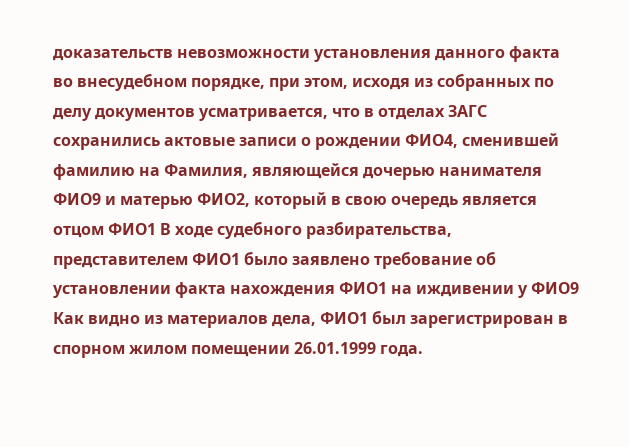доказательств невозможности установления данного факта во внесудебном порядке, при этом, исходя из собранных по делу документов усматривается, что в отделах ЗАГС сохранились актовые записи о рождении ФИО4, сменившей фамилию на Фамилия, являющейся дочерью нанимателя ФИО9 и матерью ФИО2, который в свою очередь является отцом ФИО1 В ходе судебного разбирательства, представителем ФИО1 было заявлено требование об установлении факта нахождения ФИО1 на иждивении у ФИО9 Как видно из материалов дела, ФИО1 был зарегистрирован в спорном жилом помещении 26.01.1999 года.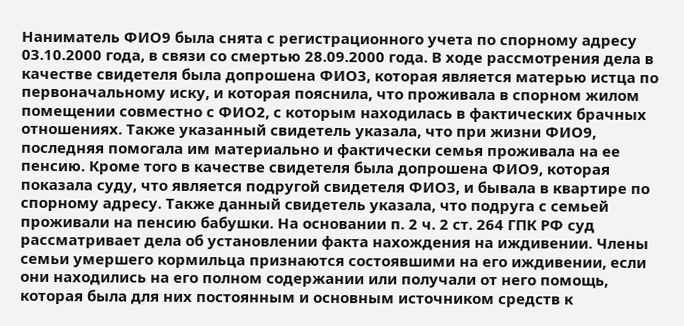Наниматель ФИО9 была снята с регистрационного учета по спорному адресу 03.10.2000 года, в связи со смертью 28.09.2000 года. В ходе рассмотрения дела в качестве свидетеля была допрошена ФИО3, которая является матерью истца по первоначальному иску, и которая пояснила, что проживала в спорном жилом помещении совместно с ФИО2, с которым находилась в фактических брачных отношениях. Также указанный свидетель указала, что при жизни ФИО9, последняя помогала им материально и фактически семья проживала на ее пенсию. Кроме того в качестве свидетеля была допрошена ФИО9, которая показала суду, что является подругой свидетеля ФИО3, и бывала в квартире по спорному адресу. Также данный свидетель указала, что подруга с семьей проживали на пенсию бабушки. На основании п. 2 ч. 2 ст. 264 ГПК РФ суд рассматривает дела об установлении факта нахождения на иждивении. Члены семьи умершего кормильца признаются состоявшими на его иждивении, если они находились на его полном содержании или получали от него помощь, которая была для них постоянным и основным источником средств к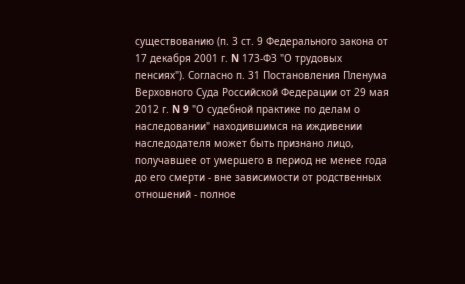существованию (п. 3 ст. 9 Федерального закона от 17 декабря 2001 г. N 173-ФЗ "О трудовых пенсиях"). Согласно п. 31 Постановления Пленума Верховного Суда Российской Федерации от 29 мая 2012 г. N 9 "О судебной практике по делам о наследовании" находившимся на иждивении наследодателя может быть признано лицо, получавшее от умершего в период не менее года до его смерти - вне зависимости от родственных отношений - полное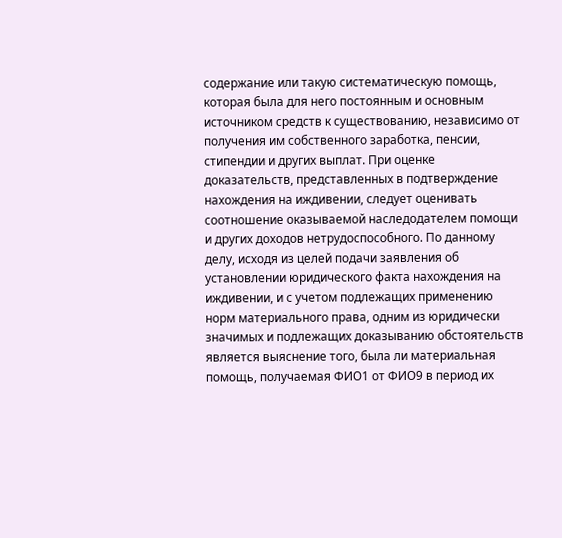содержание или такую систематическую помощь, которая была для него постоянным и основным источником средств к существованию, независимо от получения им собственного заработка, пенсии, стипендии и других выплат. При оценке доказательств, представленных в подтверждение нахождения на иждивении, следует оценивать соотношение оказываемой наследодателем помощи и других доходов нетрудоспособного. По данному делу, исходя из целей подачи заявления об установлении юридического факта нахождения на иждивении, и с учетом подлежащих применению норм материального права, одним из юридически значимых и подлежащих доказыванию обстоятельств является выяснение того, была ли материальная помощь, получаемая ФИО1 от ФИО9 в период их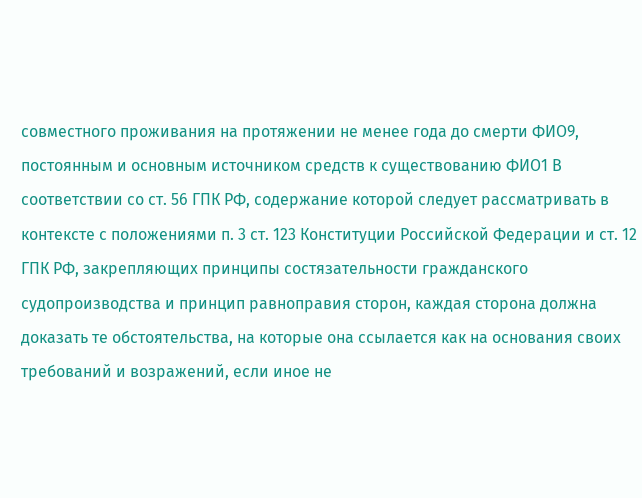совместного проживания на протяжении не менее года до смерти ФИО9, постоянным и основным источником средств к существованию ФИО1 В соответствии со ст. 56 ГПК РФ, содержание которой следует рассматривать в контексте с положениями п. 3 ст. 123 Конституции Российской Федерации и ст. 12 ГПК РФ, закрепляющих принципы состязательности гражданского судопроизводства и принцип равноправия сторон, каждая сторона должна доказать те обстоятельства, на которые она ссылается как на основания своих требований и возражений, если иное не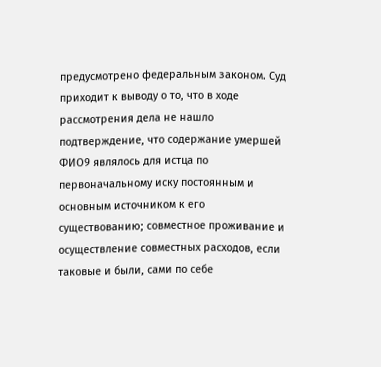предусмотрено федеральным законом. Суд приходит к выводу о то, что в ходе рассмотрения дела не нашло подтверждение, что содержание умершей ФИО9 являлось для истца по первоначальному иску постоянным и основным источником к его существованию; совместное проживание и осуществление совместных расходов, если таковые и были, сами по себе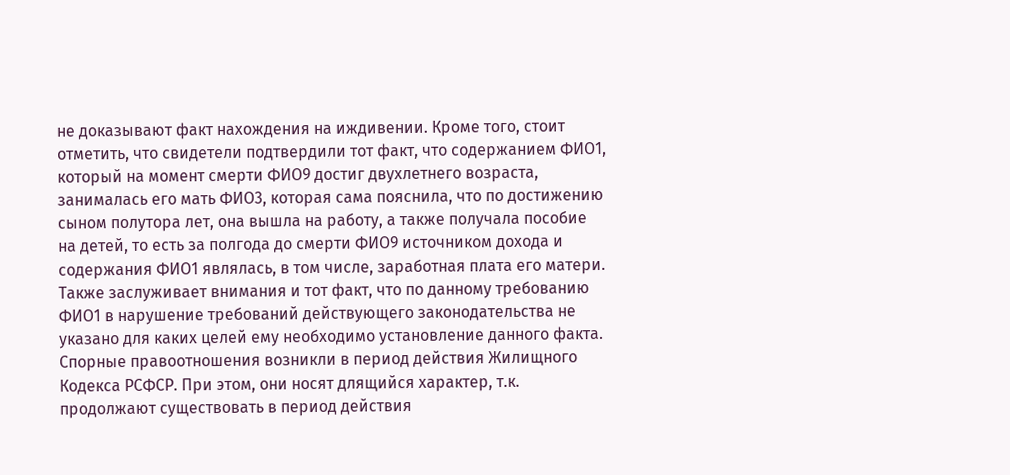не доказывают факт нахождения на иждивении. Кроме того, стоит отметить, что свидетели подтвердили тот факт, что содержанием ФИО1, который на момент смерти ФИО9 достиг двухлетнего возраста, занималась его мать ФИО3, которая сама пояснила, что по достижению сыном полутора лет, она вышла на работу, а также получала пособие на детей, то есть за полгода до смерти ФИО9 источником дохода и содержания ФИО1 являлась, в том числе, заработная плата его матери. Также заслуживает внимания и тот факт, что по данному требованию ФИО1 в нарушение требований действующего законодательства не указано для каких целей ему необходимо установление данного факта. Спорные правоотношения возникли в период действия Жилищного Кодекса РСФСР. При этом, они носят длящийся характер, т.к. продолжают существовать в период действия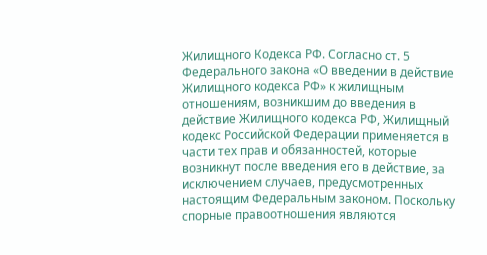Жилищного Кодекса РФ. Согласно ст. 5 Федерального закона «О введении в действие Жилищного кодекса РФ» к жилищным отношениям, возникшим до введения в действие Жилищного кодекса РФ, Жилищный кодекс Российской Федерации применяется в части тех прав и обязанностей, которые возникнут после введения его в действие, за исключением случаев, предусмотренных настоящим Федеральным законом. Поскольку спорные правоотношения являются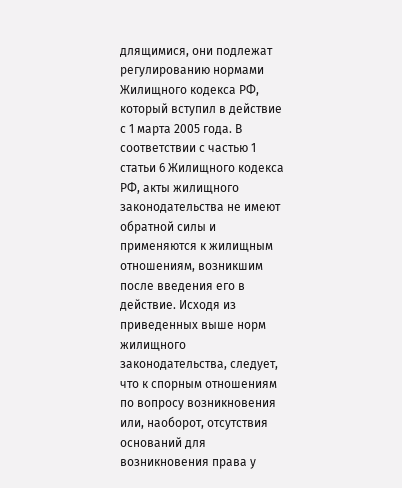длящимися, они подлежат регулированию нормами Жилищного кодекса РФ, который вступил в действие с 1 марта 2005 года. В соответствии с частью 1 статьи 6 Жилищного кодекса РФ, акты жилищного законодательства не имеют обратной силы и применяются к жилищным отношениям, возникшим после введения его в действие. Исходя из приведенных выше норм жилищного законодательства, следует, что к спорным отношениям по вопросу возникновения или, наоборот, отсутствия оснований для возникновения права у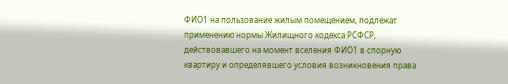ФИО1 на пользование жилым помещением, подлежат применению нормы Жилищного кодекса РСФСР, действовавшего на момент вселения ФИО1 в спорную квартиру и определявшего условия возникновения права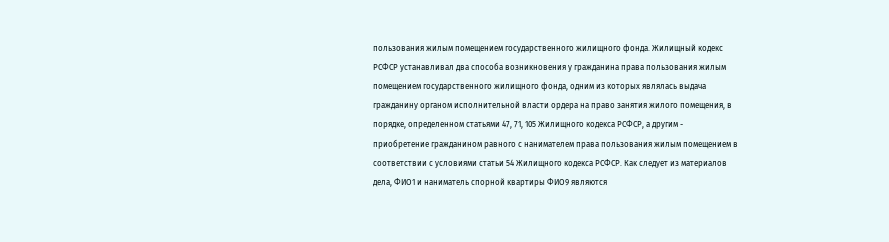пользования жилым помещением государственного жилищного фонда. Жилищный кодекс РСФСР устанавливал два способа возникновения у гражданина права пользования жилым помещением государственного жилищного фонда, одним из которых являлась выдача гражданину органом исполнительной власти ордера на право занятия жилого помещения, в порядке, определенном статьями 47, 71, 105 Жилищного кодекса РСФСР, а другим - приобретение гражданином равного с нанимателем права пользования жилым помещением в соответствии с условиями статьи 54 Жилищного кодекса РСФСР. Как следует из материалов дела, ФИО1 и наниматель спорной квартиры ФИО9 являются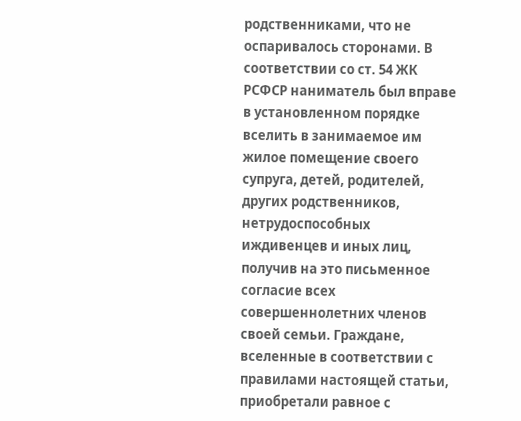родственниками, что не оспаривалось сторонами. В соответствии со ст. 54 ЖК РСФСР наниматель был вправе в установленном порядке вселить в занимаемое им жилое помещение своего супруга, детей, родителей, других родственников, нетрудоспособных иждивенцев и иных лиц, получив на это письменное согласие всех совершеннолетних членов своей семьи. Граждане, вселенные в соответствии с правилами настоящей статьи, приобретали равное с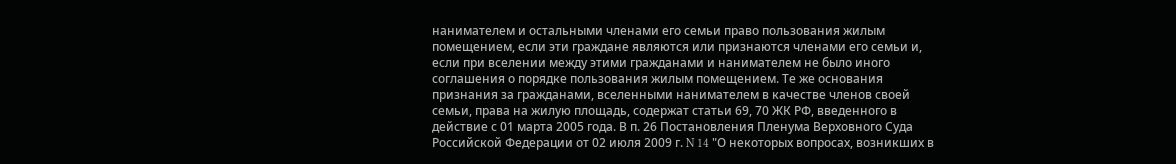нанимателем и остальными членами его семьи право пользования жилым помещением, если эти граждане являются или признаются членами его семьи и, если при вселении между этими гражданами и нанимателем не было иного соглашения о порядке пользования жилым помещением. Те же основания признания за гражданами, вселенными нанимателем в качестве членов своей семьи, права на жилую площадь, содержат статьи 69, 70 ЖК РФ, введенного в действие с 01 марта 2005 года. В п. 26 Постановления Пленума Верховного Суда Российской Федерации от 02 июля 2009 г. N 14 "О некоторых вопросах, возникших в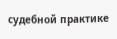судебной практике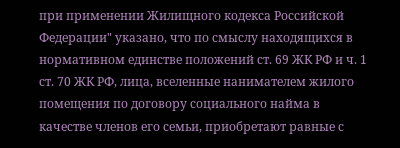при применении Жилищного кодекса Российской Федерации" указано, что по смыслу находящихся в нормативном единстве положений ст. 69 ЖК РФ и ч. 1 ст. 70 ЖК РФ, лица, вселенные нанимателем жилого помещения по договору социального найма в качестве членов его семьи, приобретают равные с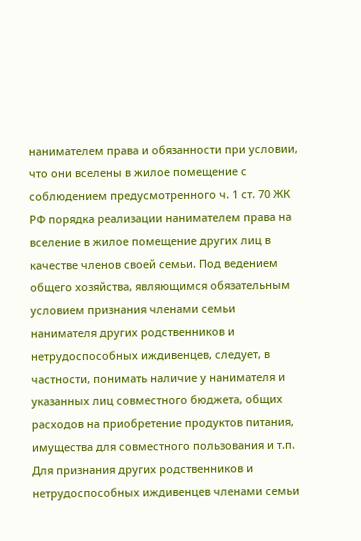нанимателем права и обязанности при условии, что они вселены в жилое помещение с соблюдением предусмотренного ч. 1 ст. 70 ЖК РФ порядка реализации нанимателем права на вселение в жилое помещение других лиц в качестве членов своей семьи. Под ведением общего хозяйства, являющимся обязательным условием признания членами семьи нанимателя других родственников и нетрудоспособных иждивенцев, следует, в частности, понимать наличие у нанимателя и указанных лиц совместного бюджета, общих расходов на приобретение продуктов питания, имущества для совместного пользования и т.п. Для признания других родственников и нетрудоспособных иждивенцев членами семьи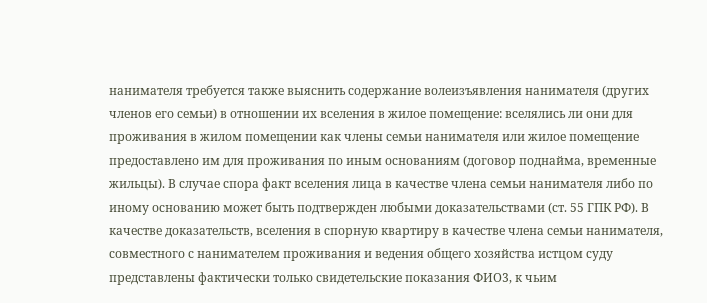нанимателя требуется также выяснить содержание волеизъявления нанимателя (других членов его семьи) в отношении их вселения в жилое помещение: вселялись ли они для проживания в жилом помещении как члены семьи нанимателя или жилое помещение предоставлено им для проживания по иным основаниям (договор поднайма, временные жильцы). В случае спора факт вселения лица в качестве члена семьи нанимателя либо по иному основанию может быть подтвержден любыми доказательствами (ст. 55 ГПК РФ). В качестве доказательств, вселения в спорную квартиру в качестве члена семьи нанимателя, совместного с нанимателем проживания и ведения общего хозяйства истцом суду представлены фактически только свидетельские показания ФИО3, к чьим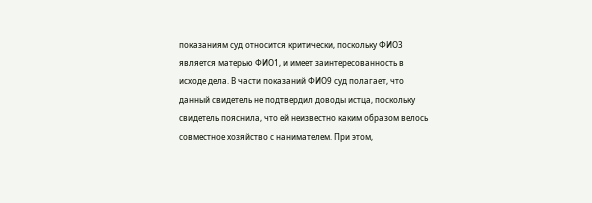показаниям суд относится критически, поскольку ФИО3 является матерью ФИО1, и имеет заинтересованность в исходе дела. В части показаний ФИО9 суд полагает, что данный свидетель не подтвердил доводы истца, поскольку свидетель пояснила, что ей неизвестно каким образом велось совместное хозяйство с нанимателем. При этом,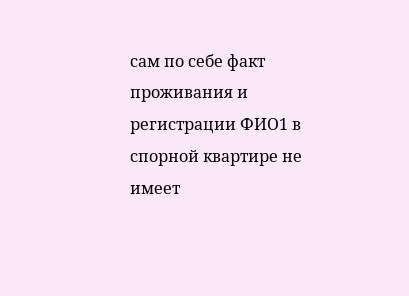сам по себе факт проживания и регистрации ФИО1 в спорной квартире не имеет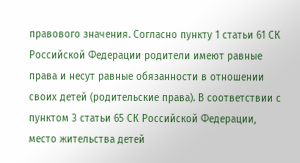правового значения. Согласно пункту 1 статьи 61 СК Российской Федерации родители имеют равные права и несут равные обязанности в отношении своих детей (родительские права). В соответствии с пунктом 3 статьи 65 СК Российской Федерации, место жительства детей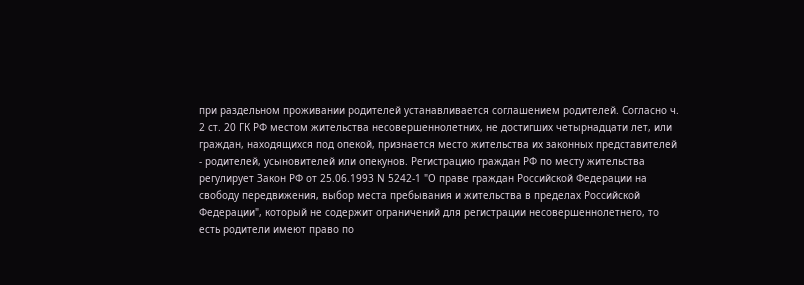при раздельном проживании родителей устанавливается соглашением родителей. Согласно ч. 2 ст. 20 ГК РФ местом жительства несовершеннолетних, не достигших четырнадцати лет, или граждан, находящихся под опекой, признается место жительства их законных представителей - родителей, усыновителей или опекунов. Регистрацию граждан РФ по месту жительства регулирует Закон РФ от 25.06.1993 N 5242-1 "О праве граждан Российской Федерации на свободу передвижения, выбор места пребывания и жительства в пределах Российской Федерации", который не содержит ограничений для регистрации несовершеннолетнего, то есть родители имеют право по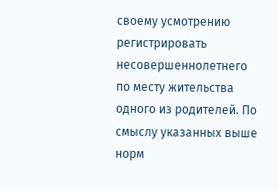своему усмотрению регистрировать несовершеннолетнего по месту жительства одного из родителей. По смыслу указанных выше норм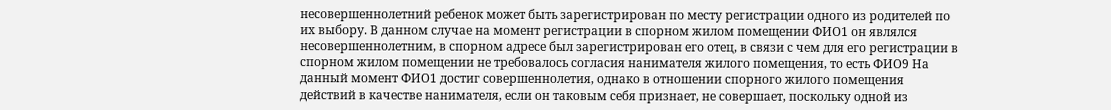несовершеннолетний ребенок может быть зарегистрирован по месту регистрации одного из родителей по их выбору. В данном случае на момент регистрации в спорном жилом помещении ФИО1 он являлся несовершеннолетним, в спорном адресе был зарегистрирован его отец, в связи с чем для его регистрации в спорном жилом помещении не требовалось согласия нанимателя жилого помещения, то есть ФИО9 На данный момент ФИО1 достиг совершеннолетия, однако в отношении спорного жилого помещения действий в качестве нанимателя, если он таковым себя признает, не совершает, поскольку одной из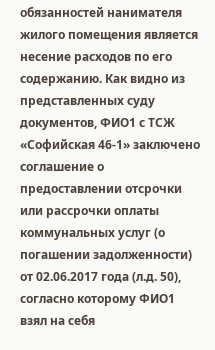обязанностей нанимателя жилого помещения является несение расходов по его содержанию. Как видно из представленных суду документов, ФИО1 с ТСЖ «Софийская 46-1» заключено соглашение о предоставлении отсрочки или рассрочки оплаты коммунальных услуг (о погашении задолженности) от 02.06.2017 года (л.д. 50), согласно которому ФИО1 взял на себя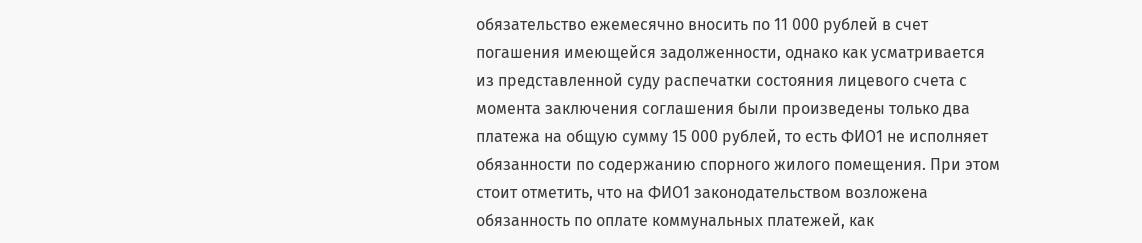обязательство ежемесячно вносить по 11 000 рублей в счет погашения имеющейся задолженности, однако как усматривается из представленной суду распечатки состояния лицевого счета с момента заключения соглашения были произведены только два платежа на общую сумму 15 000 рублей, то есть ФИО1 не исполняет обязанности по содержанию спорного жилого помещения. При этом стоит отметить, что на ФИО1 законодательством возложена обязанность по оплате коммунальных платежей, как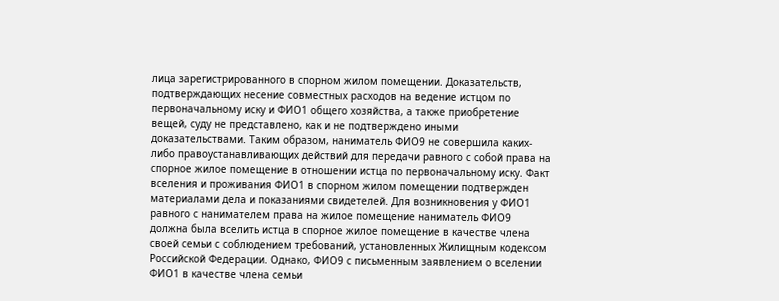лица зарегистрированного в спорном жилом помещении. Доказательств, подтверждающих несение совместных расходов на ведение истцом по первоначальному иску и ФИО1 общего хозяйства, а также приобретение вещей, суду не представлено, как и не подтверждено иными доказательствами. Таким образом, наниматель ФИО9 не совершила каких-либо правоустанавливающих действий для передачи равного с собой права на спорное жилое помещение в отношении истца по первоначальному иску. Факт вселения и проживания ФИО1 в спорном жилом помещении подтвержден материалами дела и показаниями свидетелей. Для возникновения у ФИО1 равного с нанимателем права на жилое помещение наниматель ФИО9 должна была вселить истца в спорное жилое помещение в качестве члена своей семьи с соблюдением требований, установленных Жилищным кодексом Российской Федерации. Однако, ФИО9 с письменным заявлением о вселении ФИО1 в качестве члена семьи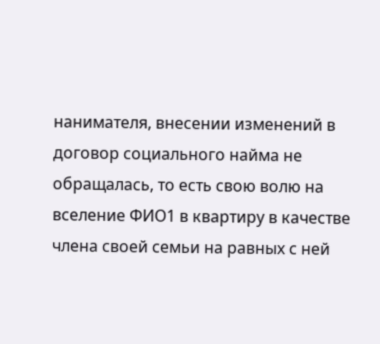нанимателя, внесении изменений в договор социального найма не обращалась, то есть свою волю на вселение ФИО1 в квартиру в качестве члена своей семьи на равных с ней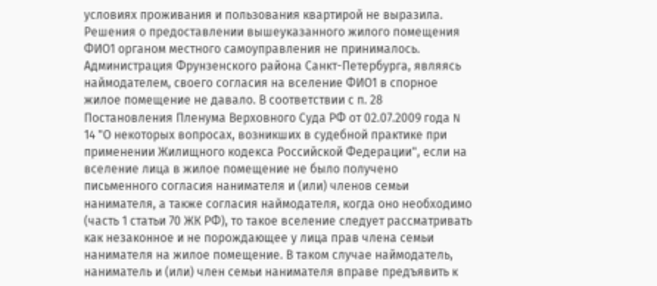условиях проживания и пользования квартирой не выразила. Решения о предоставлении вышеуказанного жилого помещения ФИО1 органом местного самоуправления не принималось. Администрация Фрунзенского района Санкт-Петербурга, являясь наймодателем, своего согласия на вселение ФИО1 в спорное жилое помещение не давало. В соответствии с п. 28 Постановления Пленума Верховного Суда РФ от 02.07.2009 года N 14 "О некоторых вопросах, возникших в судебной практике при применении Жилищного кодекса Российской Федерации", если на вселение лица в жилое помещение не было получено письменного согласия нанимателя и (или) членов семьи нанимателя, а также согласия наймодателя, когда оно необходимо (часть 1 статьи 70 ЖК РФ), то такое вселение следует рассматривать как незаконное и не порождающее у лица прав члена семьи нанимателя на жилое помещение. В таком случае наймодатель, наниматель и (или) член семьи нанимателя вправе предъявить к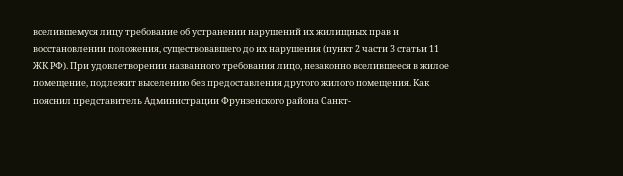вселившемуся лицу требование об устранении нарушений их жилищных прав и восстановлении положения, существовавшего до их нарушения (пункт 2 части 3 статьи 11 ЖК РФ). При удовлетворении названного требования лицо, незаконно вселившееся в жилое помещение, подлежит выселению без предоставления другого жилого помещения. Как пояснил представитель Администрации Фрунзенского района Санкт-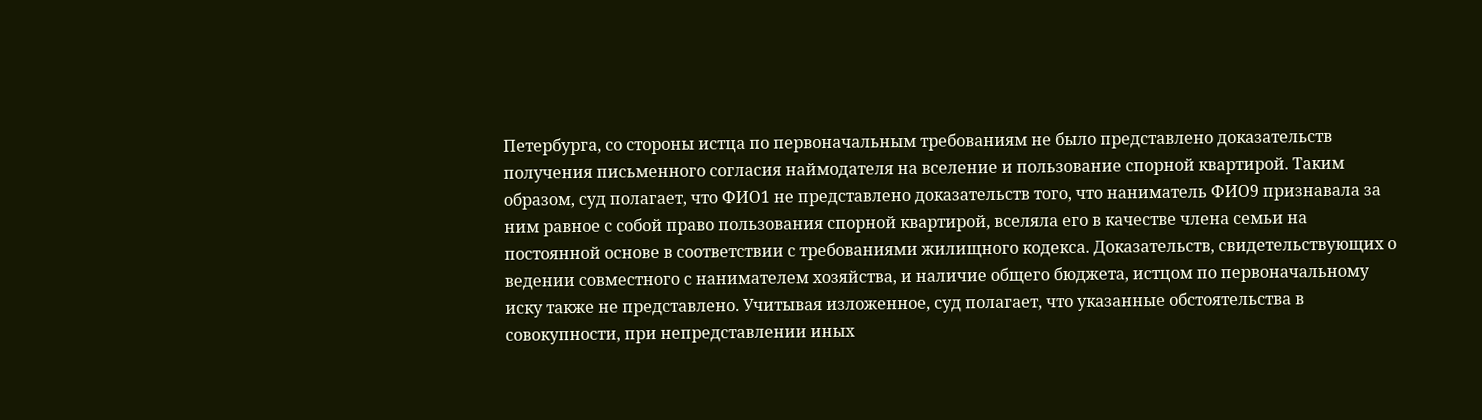Петербурга, со стороны истца по первоначальным требованиям не было представлено доказательств получения письменного согласия наймодателя на вселение и пользование спорной квартирой. Таким образом, суд полагает, что ФИО1 не представлено доказательств того, что наниматель ФИО9 признавала за ним равное с собой право пользования спорной квартирой, вселяла его в качестве члена семьи на постоянной основе в соответствии с требованиями жилищного кодекса. Доказательств, свидетельствующих о ведении совместного с нанимателем хозяйства, и наличие общего бюджета, истцом по первоначальному иску также не представлено. Учитывая изложенное, суд полагает, что указанные обстоятельства в совокупности, при непредставлении иных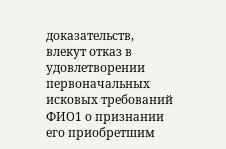доказательств, влекут отказ в удовлетворении первоначальных исковых требований ФИО1 о признании его приобретшим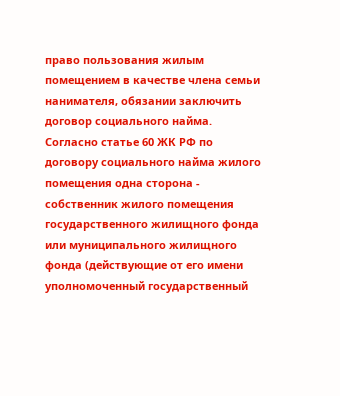право пользования жилым помещением в качестве члена семьи нанимателя, обязании заключить договор социального найма. Согласно статье 60 ЖК РФ по договору социального найма жилого помещения одна сторона - собственник жилого помещения государственного жилищного фонда или муниципального жилищного фонда (действующие от его имени уполномоченный государственный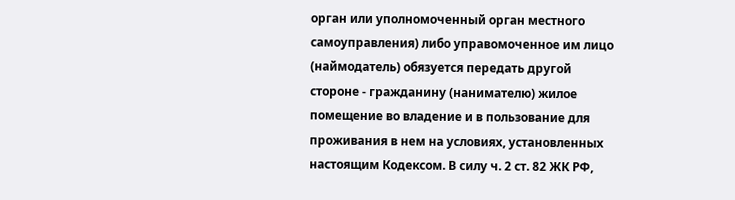орган или уполномоченный орган местного самоуправления) либо управомоченное им лицо (наймодатель) обязуется передать другой стороне - гражданину (нанимателю) жилое помещение во владение и в пользование для проживания в нем на условиях, установленных настоящим Кодексом. В силу ч. 2 ст. 82 ЖК РФ,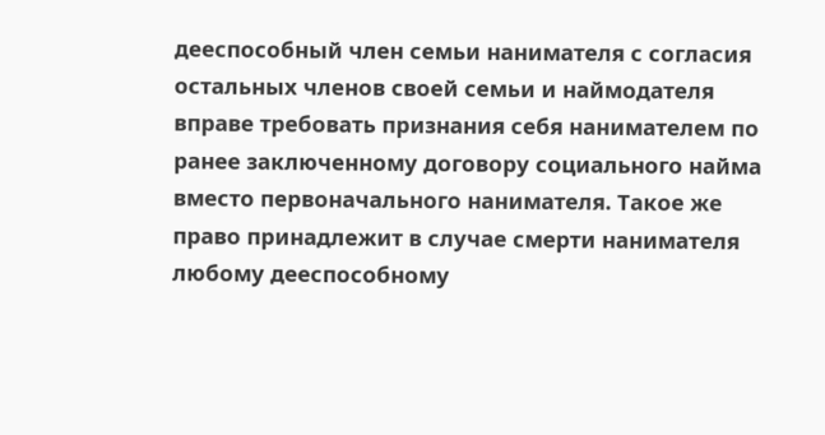дееспособный член семьи нанимателя с согласия остальных членов своей семьи и наймодателя вправе требовать признания себя нанимателем по ранее заключенному договору социального найма вместо первоначального нанимателя. Такое же право принадлежит в случае смерти нанимателя любому дееспособному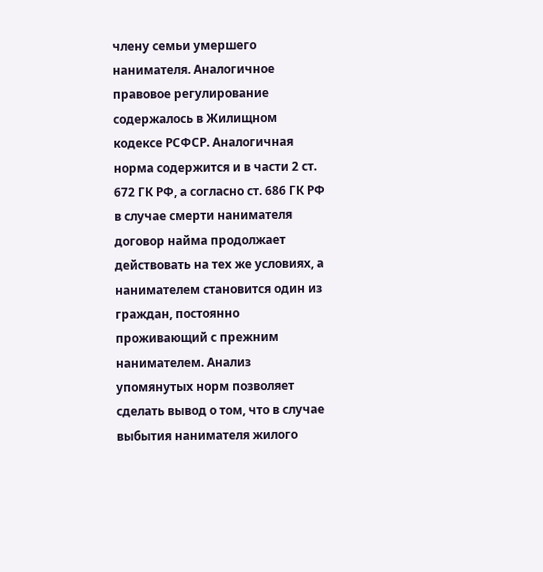члену семьи умершего нанимателя. Аналогичное правовое регулирование содержалось в Жилищном кодексе РСФСР. Аналогичная норма содержится и в части 2 ст. 672 ГК РФ, а согласно ст. 686 ГК РФ в случае смерти нанимателя договор найма продолжает действовать на тех же условиях, а нанимателем становится один из граждан, постоянно проживающий с прежним нанимателем. Анализ упомянутых норм позволяет сделать вывод о том, что в случае выбытия нанимателя жилого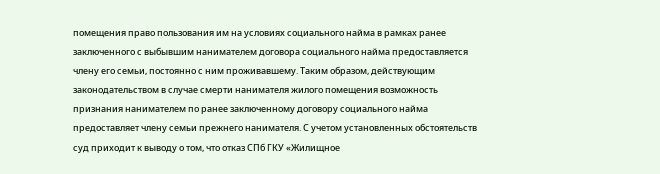помещения право пользования им на условиях социального найма в рамках ранее заключенного с выбывшим нанимателем договора социального найма предоставляется члену его семьи, постоянно с ним проживавшему. Таким образом, действующим законодательством в случае смерти нанимателя жилого помещения возможность признания нанимателем по ранее заключенному договору социального найма предоставляет члену семьи прежнего нанимателя. С учетом установленных обстоятельств суд приходит к выводу о том, что отказ СПб ГКУ «Жилищное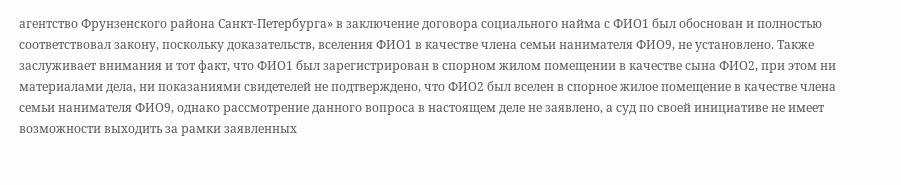агентство Фрунзенского района Санкт-Петербурга» в заключение договора социального найма с ФИО1 был обоснован и полностью соответствовал закону, поскольку доказательств, вселения ФИО1 в качестве члена семьи нанимателя ФИО9, не установлено. Также заслуживает внимания и тот факт, что ФИО1 был зарегистрирован в спорном жилом помещении в качестве сына ФИО2, при этом ни материалами дела, ни показаниями свидетелей не подтверждено, что ФИО2 был вселен в спорное жилое помещение в качестве члена семьи нанимателя ФИО9, однако рассмотрение данного вопроса в настоящем деле не заявлено, а суд по своей инициативе не имеет возможности выходить за рамки заявленных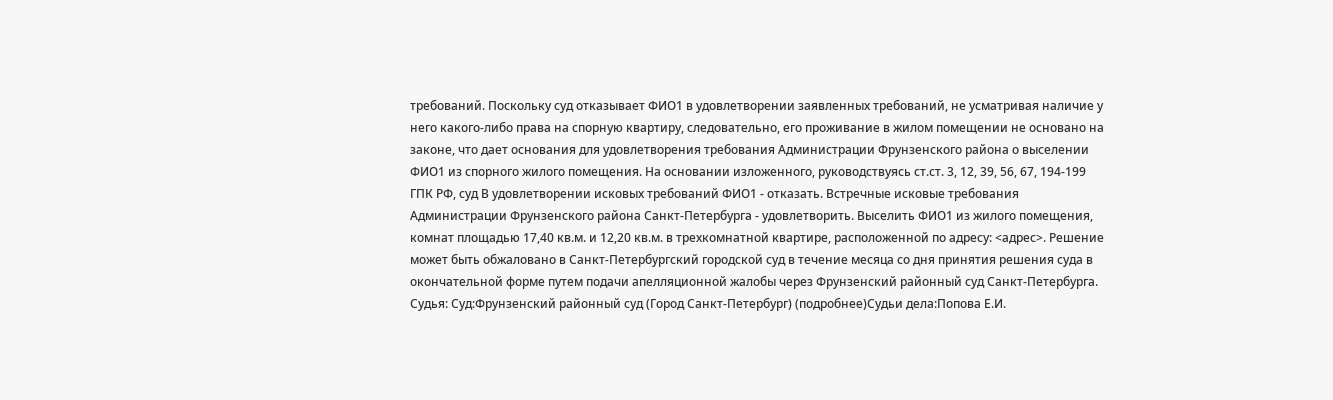требований. Поскольку суд отказывает ФИО1 в удовлетворении заявленных требований, не усматривая наличие у него какого-либо права на спорную квартиру, следовательно, его проживание в жилом помещении не основано на законе, что дает основания для удовлетворения требования Администрации Фрунзенского района о выселении ФИО1 из спорного жилого помещения. На основании изложенного, руководствуясь ст.ст. 3, 12, 39, 56, 67, 194-199 ГПК РФ, суд В удовлетворении исковых требований ФИО1 - отказать. Встречные исковые требования Администрации Фрунзенского района Санкт-Петербурга - удовлетворить. Выселить ФИО1 из жилого помещения, комнат площадью 17,40 кв.м. и 12,20 кв.м. в трехкомнатной квартире, расположенной по адресу: <адрес>. Решение может быть обжаловано в Санкт-Петербургский городской суд в течение месяца со дня принятия решения суда в окончательной форме путем подачи апелляционной жалобы через Фрунзенский районный суд Санкт-Петербурга. Судья: Суд:Фрунзенский районный суд (Город Санкт-Петербург) (подробнее)Судьи дела:Попова Е.И.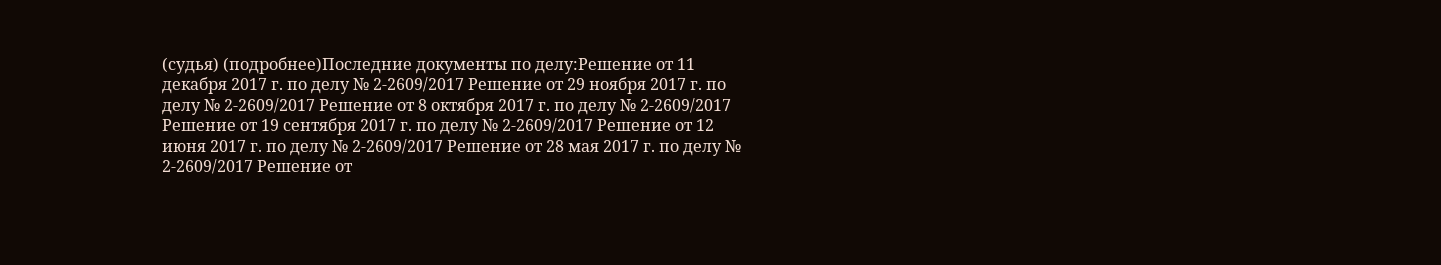(судья) (подробнее)Последние документы по делу:Решение от 11 декабря 2017 г. по делу № 2-2609/2017 Решение от 29 ноября 2017 г. по делу № 2-2609/2017 Решение от 8 октября 2017 г. по делу № 2-2609/2017 Решение от 19 сентября 2017 г. по делу № 2-2609/2017 Решение от 12 июня 2017 г. по делу № 2-2609/2017 Решение от 28 мая 2017 г. по делу № 2-2609/2017 Решение от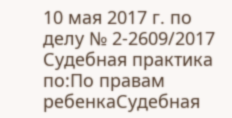10 мая 2017 г. по делу № 2-2609/2017 Судебная практика по:По правам ребенкаСудебная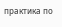практика по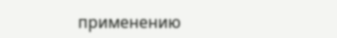применению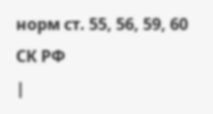норм ст. 55, 56, 59, 60 СК РФ
|